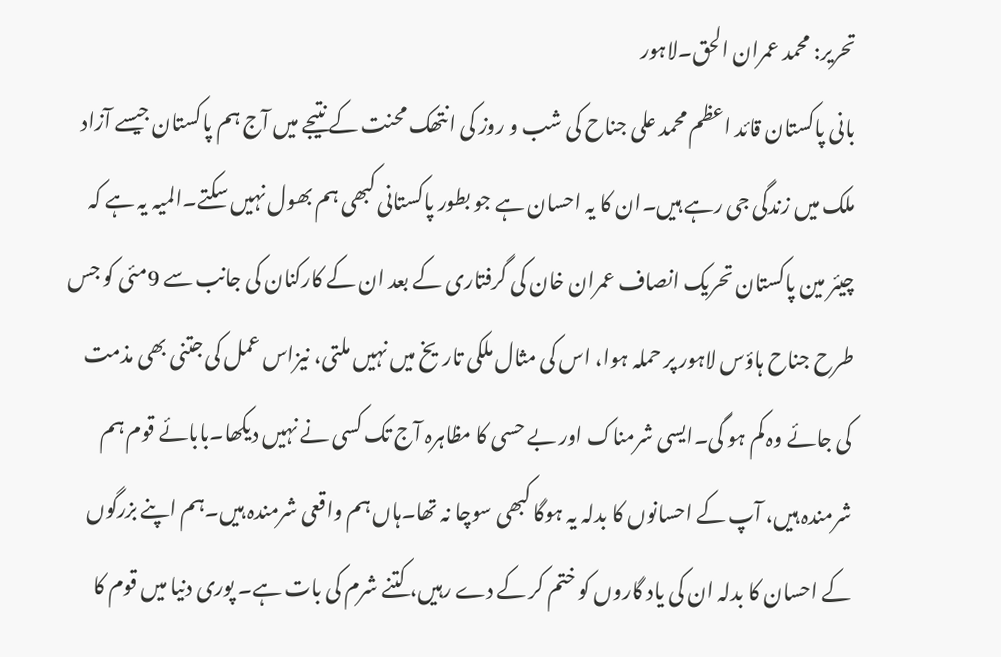تحریر: محمد عمران الحق۔لاہور
بانی پاکستان قائد اعظم محمد علی جناح کی شب و روز کی انتھک محنت کے نتیجے میں آج ہم پاکستان جیسے آزاد ملک میں زندگی جی رہے ہیں۔ان کا یہ احسان ہے جو بطور پاکستانی کبھی ہم بھول نہیں سکتے۔المیہ یہ ہے کہ چیئر مین پاکستان تحریک انصاف عمران خان کی گرفتاری کے بعد ان کے کارکنان کی جانب سے 9مئی کو جس طرح جناح ہاؤس لاہور پر حملہ ہوا، اس کی مثال ملکی تاریخ میں نہیں ملتی، نیزاس عمل کی جتنی بھی مذمت کی جائے وہ کم ہو گی۔ایسی شرمناک اور بے حسی کا مظاہرہ آج تک کسی نے نہیں دیکھا۔بابائے قوم ہم شرمندہ ہیں، آپ کے احسانوں کا بدلہ یہ ہوگا کبھی سوچا نہ تھا۔ہاں ہم واقعی شرمندہ ہیں۔ہم اپنے بزرگوں کے احسان کا بدلہ ان کی یاد گاروں کو ختم کر کے دے رہیں، کتنے شرم کی بات ہے۔ پوری دنیا میں قوم کا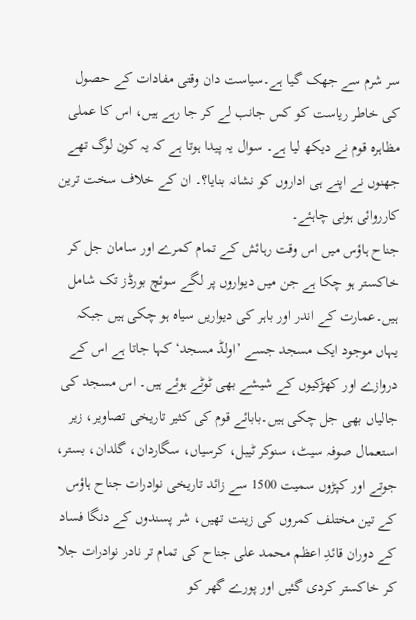سر شرم سے جھک گیا ہے۔سیاست دان وقتی مفادات کے حصول کی خاطر ریاست کو کس جانب لے کر جا رہے ہیں، اس کا عملی مظاہرہ قوم نے دیکھ لیا ہے۔ سوال یہ پیدا ہوتا ہے کہ یہ کون لوگ تھے جھنوں نے اپنے ہی اداروں کو نشانہ بنایا؟۔ ان کے خلاف سخت ترین کارروائی ہونی چاہئے۔
جناح ہاؤس میں اس وقت رہائش کے تمام کمرے اور سامان جل کر خاکستر ہو چکا ہے جن میں دیواروں پر لگے سوئچ بورڈز تک شامل ہیں۔عمارت کے اندر اور باہر کی دیواریں سیاہ ہو چکی ہیں جبکہ یہاں موجود ایک مسجد جسے ’اولڈ مسجد‘ کہا جاتا ہے اس کے دروازے اور کھڑکیوں کے شیشے بھی ٹوٹے ہوئے ہیں۔ اس مسجد کی جالیاں بھی جل چکی ہیں۔بابائے قوم کی کثیر تاریخی تصاویر، زیر استعمال صوفہ سیٹ، سنوکر ٹیبل، کرسیاں، سگاردان، گلدان، بستر، جوتے اور کپڑوں سمیت 1500 سے زائد تاریخی نوادرات جناح ہاؤس کے تین مختلف کمروں کی زینت تھیں، شر پسندوں کے دنگا فساد کے دوران قائدِ اعظم محمد علی جناح کی تمام تر نادر نوادرات جلا کر خاکستر کردی گئیں اور پورے گھر کو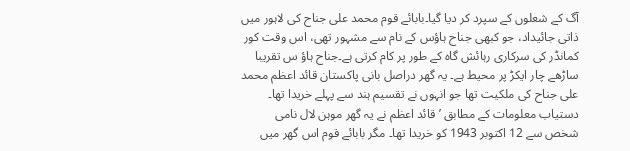آگ کے شعلوں کے سپرد کر دیا گیا۔بابائے قوم محمد علی جناح کی لاہور میں ذاتی جائیداد، جو کبھی جناح ہاؤس کے نام سے مشہور تھی، اس وقت کور کمانڈر کی سرکاری رہائش گاہ کے طور پر کام کرتی ہے۔جناح ہاؤ س تقریبا ساڑھے چار ایکڑ پر محیط ہے۔ یہ گھر دراصل بانی پاکستان قائد اعظم محمد علی جناح کی ملکیت تھا جو انہوں نے تقسیم ہند سے پہلے خریدا تھا۔ دستیاب معلومات کے مطابق ’قائد اعظم نے یہ گھر موہن لال نامی شخص سے 12 اکتوبر 1943 کو خریدا تھا۔ مگر بابائے قوم اس گھر میں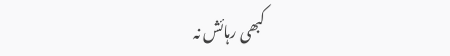کبھی رہائش نہ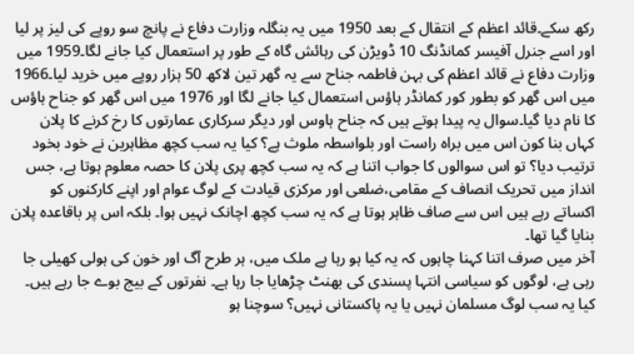رکھ سکے۔قائد اعظم کے انتقال کے بعد 1950 میں یہ بنگلہ وزارت دفاع نے پانچ سو روپے کی لیز پر لیا اور اسے جنرل آفیسر کمانڈنگ 10 ڈویڑن کی رہائش گاہ کے طور پر استعمال کیا جانے لگا۔1959 میں وزارت دفاع نے قائد اعظم کی بہن فاطمہ جناح سے یہ گھر تین لاکھ 50 ہزار روپے میں خرید لیا۔1966 میں اس گھر کو بطور کور کمانڈر ہاؤس استعمال کیا جانے لگا اور 1976 میں اس گھر کو جناح ہاؤس کا نام دیا گیا۔سوال یہ پیدا ہوتے ہیں کہ جناح ہاوس اور دیگر سرکاری عمارتوں کا رخ کرنے کا پلان کہاں بنا کون اس میں براہ راست اور بلواسطہ ملوث ہے؟ کیا یہ سب کچھ مظاہرین نے خود بخود ترتیب دیا؟ تو اس سوالوں کا جواب اتنا ہے کہ یہ سب کچھ پری پلان کا حصہ معلوم ہوتا ہے، جس انداز میں تحریک انصاف کے مقامی،ضلعی اور مرکزی قیادت کے لوگ عوام اور اپنے کارکنوں کو اکساتے رہے ہیں اس سے صاف ظاہر ہوتا ہے کہ یہ سب کچھ اچانک نہیں ہوا۔ بلکہ اس پر باقاعدہ پلان بنایا گیا تھا۔
آخر میں صرف اتنا کہنا چاہوں کہ یہ کیا ہو رہا ہے ملک میں، ہر طرح آگ اور خون کی ہولی کھیلی جا رہی ہے، لوگوں کو سیاسی انتہا پسندی کی بھنٹ چڑھایا جا رہا ہے۔ نفرتوں کے بیج بوے جا رہے ہیں۔ کیا یہ سب لوگ مسلمان نہیں یا یہ پاکستانی نہیں؟ سوچنا ہو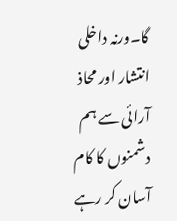گا۔ورنہ داخلی انتشار اور محاذ آرائی سے ہم دشمنوں کا کام آسان کر رہے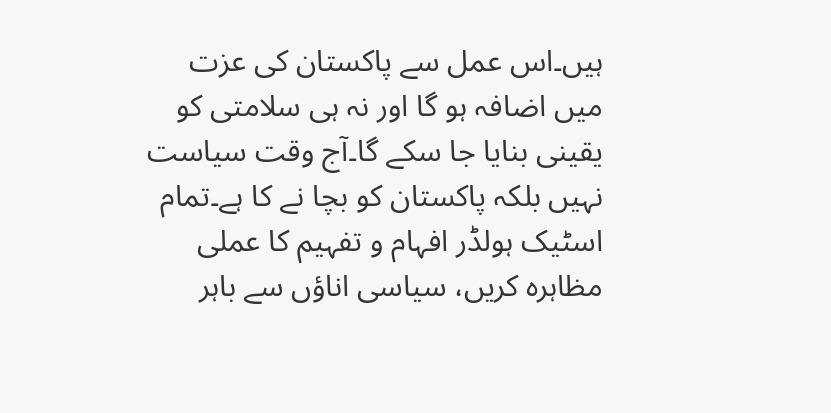ہیں۔اس عمل سے پاکستان کی عزت میں اضافہ ہو گا اور نہ ہی سلامتی کو یقینی بنایا جا سکے گا۔آج وقت سیاست نہیں بلکہ پاکستان کو بچا نے کا ہے۔تمام اسٹیک ہولڈر افہام و تفہیم کا عملی مظاہرہ کریں، سیاسی اناؤں سے باہر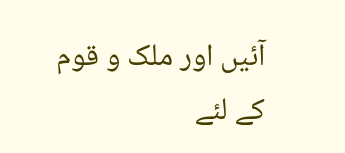آئیں اور ملک و قوم کے لئے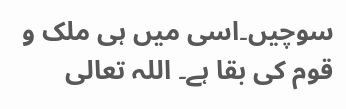سوچیں۔اسی میں ہی ملک و قوم کی بقا ہے۔ اللہ تعالی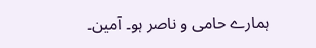ہمارے حامی و ناصر ہو۔ آمین۔